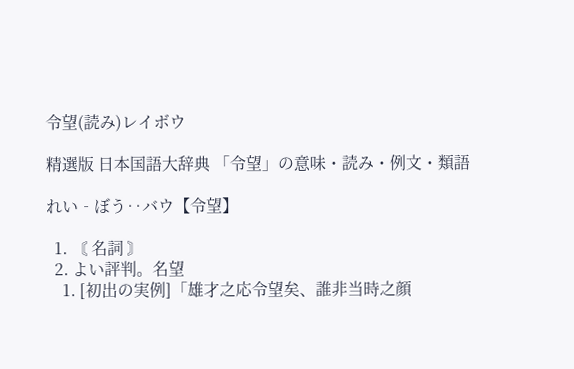令望(読み)レイボウ

精選版 日本国語大辞典 「令望」の意味・読み・例文・類語

れい‐ぼう‥バウ【令望】

  1. 〘 名詞 〙
  2. よい評判。名望
    1. [初出の実例]「雄才之応令望矣、誰非当時之顔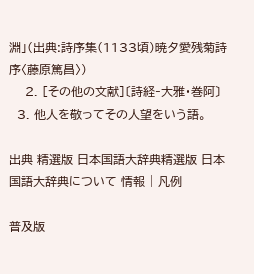淵」(出典:詩序集(1133頃)暁夕愛残菊詩序〈藤原篤昌〉)
    2. [その他の文献]〔詩経‐大雅・巻阿〕
  3. 他人を敬ってその人望をいう語。

出典 精選版 日本国語大辞典精選版 日本国語大辞典について 情報 | 凡例

普及版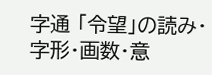字通 「令望」の読み・字形・画数・意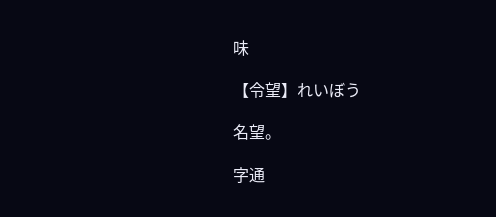味

【令望】れいぼう

名望。

字通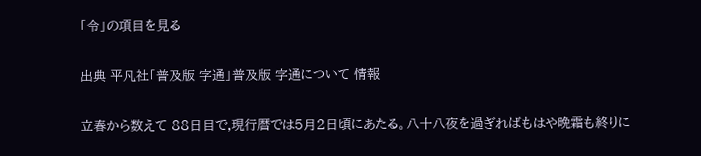「令」の項目を見る

出典 平凡社「普及版 字通」普及版 字通について 情報

立春から数えて 88日目で,現行暦では5月2日頃にあたる。八十八夜を過ぎればもはや晩霜も終りに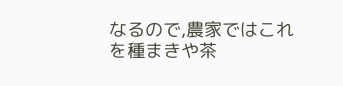なるので,農家ではこれを種まきや茶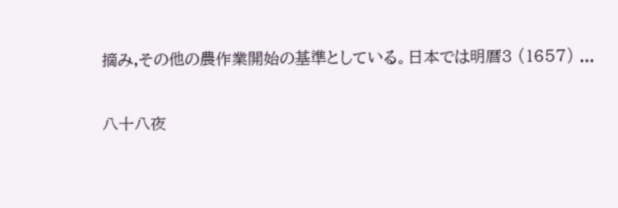摘み,その他の農作業開始の基準としている。日本では明暦3 (1657) ...

八十八夜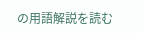の用語解説を読む